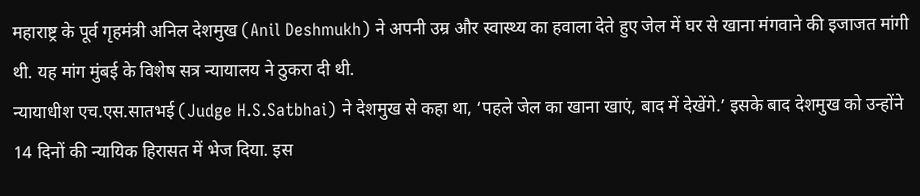महाराष्ट्र के पूर्व गृहमंत्री अनिल देशमुख (Anil Deshmukh) ने अपनी उम्र और स्वास्थ्य का हवाला देते हुए जेल में घर से खाना मंगवाने की इजाजत मांगी थी. यह मांग मुंबई के विशेष सत्र न्यायालय ने ठुकरा दी थी.
न्यायाधीश एच.एस.सातभई (Judge H.S.Satbhai) ने देशमुख से कहा था, ‘पहले जेल का खाना खाएं, बाद में देखेंगे.’ इसके बाद देशमुख को उन्होंने 14 दिनों की न्यायिक हिरासत में भेज दिया. इस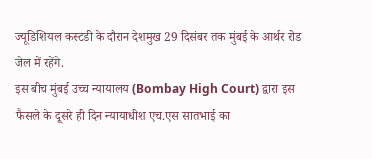ज्यूडिशियल कस्टडी के दौरान देशमुख 29 दिसंबर तक मुंबई के आर्थर रोड जेल में रहेंगे.
इस बीच मुंबई उच्च न्यायालय (Bombay High Court) द्वारा इस फैसले के दूसरे ही दिन न्यायाधीश एच.एस सातभाई का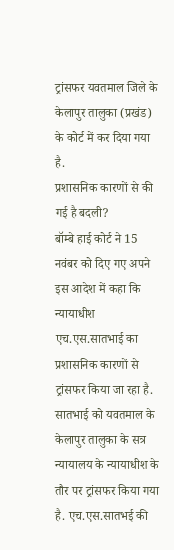ट्रांसफर यवतमाल जिले के केलापुर तालुका (प्रखंड) के कोर्ट में कर दिया गया है.
प्रशासनिक कारणों से की गई है बदली?
बॉम्बे हाई कोर्ट ने 15 नवंबर को दिए गए अपने इस आदेश में कहा कि न्यायाधीश एच.एस.सातभाई का प्रशासनिक कारणों से ट्रांसफर किया जा रहा है. सातभाई को यवतमाल के केलापुर तालुका के सत्र न्यायालय के न्यायाधीश के तौर पर ट्रांसफर किया गया है. एच.एस.सातभई की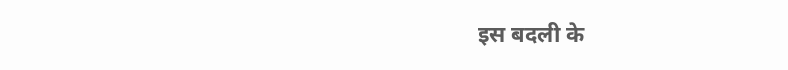इस बदली के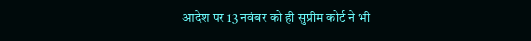आदेश पर 13 नवंबर को ही सुप्रीम कोर्ट ने भी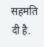सहमति दी है.